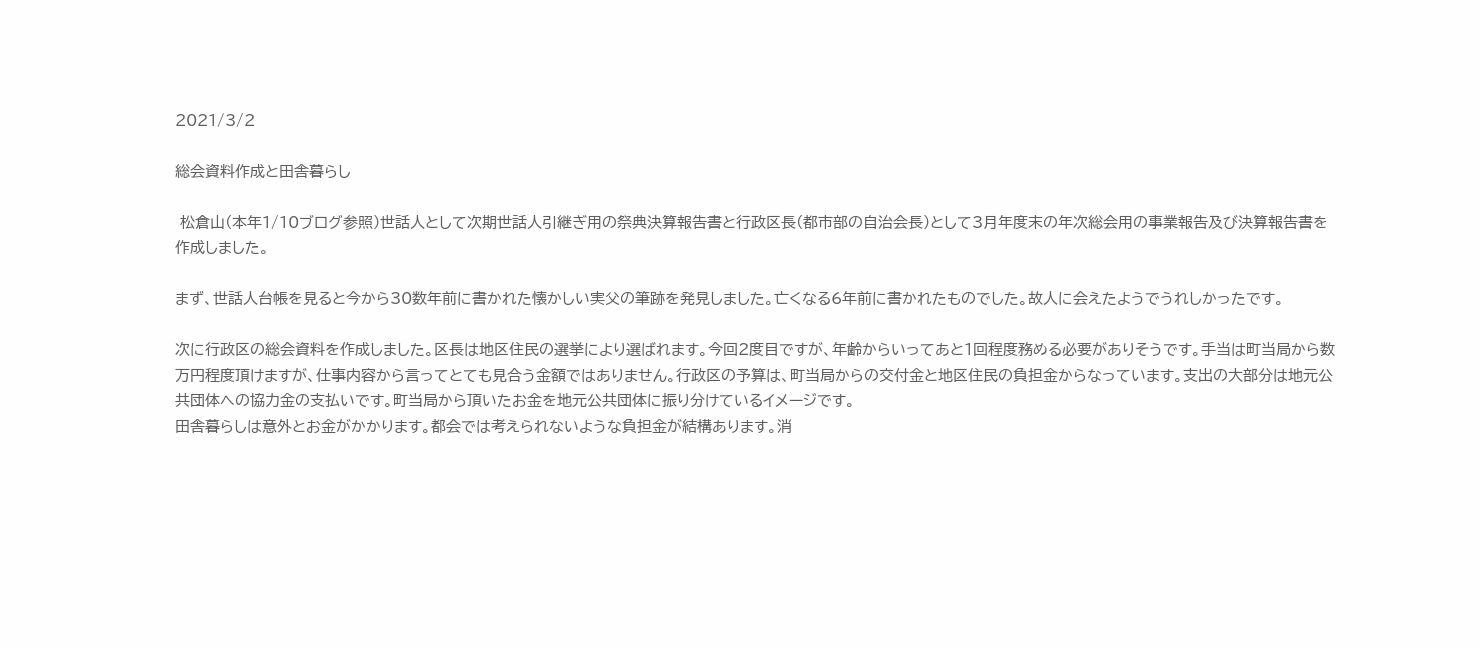2021/3/2

総会資料作成と田舎暮らし

 松倉山(本年1/10ブログ参照)世話人として次期世話人引継ぎ用の祭典決算報告書と行政区長(都市部の自治会長)として3月年度末の年次総会用の事業報告及び決算報告書を作成しました。

まず、世話人台帳を見ると今から30数年前に書かれた懐かしい実父の筆跡を発見しました。亡くなる6年前に書かれたものでした。故人に会えたようでうれしかったです。

次に行政区の総会資料を作成しました。区長は地区住民の選挙により選ばれます。今回2度目ですが、年齢からいってあと1回程度務める必要がありそうです。手当は町当局から数万円程度頂けますが、仕事内容から言ってとても見合う金額ではありません。行政区の予算は、町当局からの交付金と地区住民の負担金からなっています。支出の大部分は地元公共団体への協力金の支払いです。町当局から頂いたお金を地元公共団体に振り分けているイメージです。
田舎暮らしは意外とお金がかかります。都会では考えられないような負担金が結構あります。消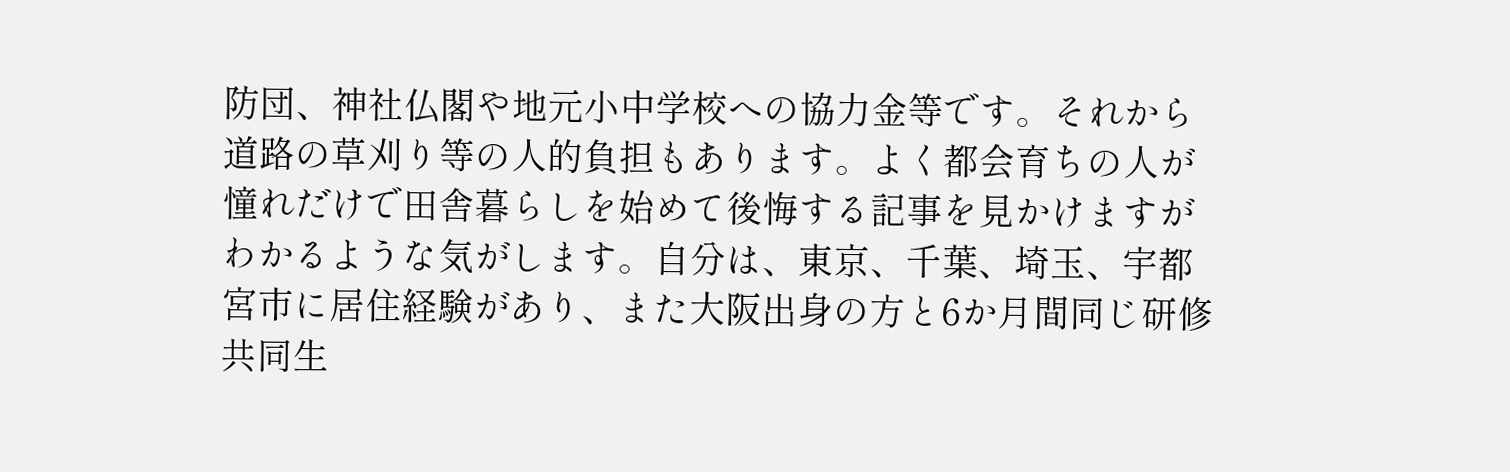防団、神社仏閣や地元小中学校への協力金等です。それから道路の草刈り等の人的負担もあります。よく都会育ちの人が憧れだけで田舎暮らしを始めて後悔する記事を見かけますがわかるような気がします。自分は、東京、千葉、埼玉、宇都宮市に居住経験があり、また大阪出身の方と6か月間同じ研修共同生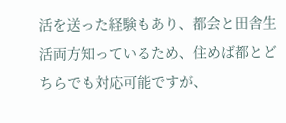活を送った経験もあり、都会と田舎生活両方知っているため、住めば都とどちらでも対応可能ですが、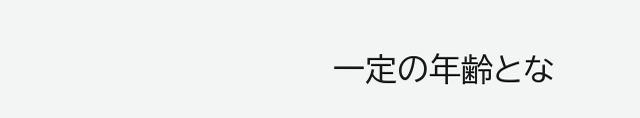一定の年齢とな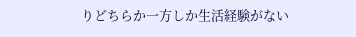りどちらか一方しか生活経験がない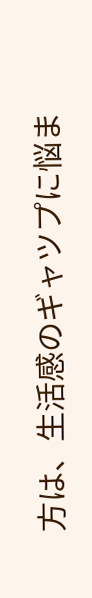方は、生活感のギャツプに悩ま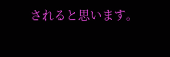されると思います。